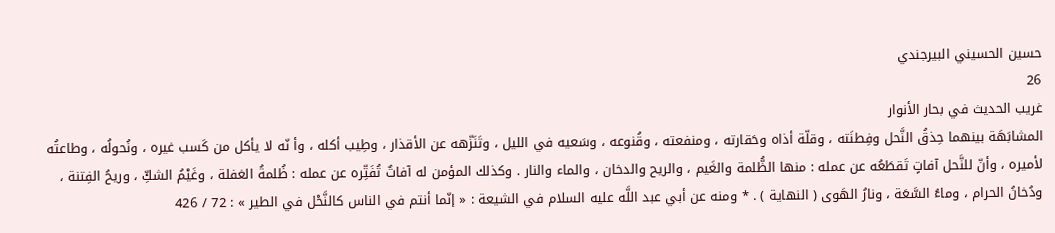حسين الحسيني البيرجندي
26
غريب الحديث في بحار الأنوار
المشابَهَة بينهما حِذقُ النَّحل وفِطنَته ، وقلّة أذاه وحَقارته ، ومنفعته ، وقُنوعه ، وسَعيه في الليل ، وتَنَزّهه عن الأقذار ، وطِيب أكله ، وأ نّه لا يأكل من كَسب غيره ، ونُحولُه ، وطاعتُه لأميره ، وأنّ للنَّحل آفاتٍ تَقطَعُه عن عمله : منها الظُّلمة والغَيم ، والريح والدخان ، والماء والنار . وكذلك المؤمن له آفاتٌ تُفَتِّره عن عمله : ظُلمةُ الغفلة ، وغَيْمُ الشكِّ ، وريحُ الفِتنة ، ودُخانُ الحرام ، وماءُ السَّعَة ، ونارُ الهَوى ( النهاية ) . * ومنه عن أبي عبد اللَّه عليه السلام في الشيعة : « إنّما أنتم في الناس كالنَّحْل في الطير » : 72 / 426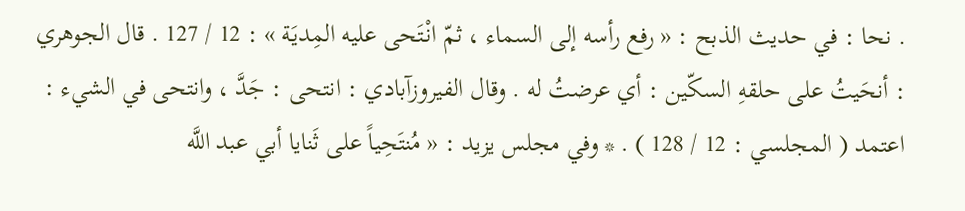. نحا : في حديث الذبح : « رفع رأسه إلى السماء ، ثمّ انْتَحى عليه المِديَة » : 12 / 127 . قال الجوهري : أنحَيتُ على حلقهِ السكّين : أي عرضتُ له . وقال الفيروزآبادي : انتحى : جَدَّ ، وانتحى في الشيء : اعتمد ( المجلسي : 12 / 128 ) . * وفي مجلس يزيد : « مُنتَحِياً على ثَنايا أبي عبد اللَّه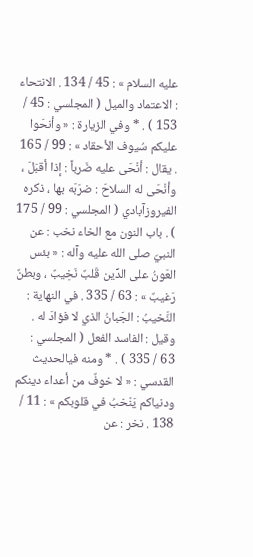عليه السلام » : 45 / 134 . الانتحاء : الاعتماد والميل ( المجلسي : 45 / 153 ) . * وفي الزيارة : « وأنحَوا عليكم سُيوف الأحقاد » : 99 / 165 . يقال : أنْحَى عليه ضَرباً : إذا أقبَلَ ، وأنْحَى له السلاحَ : ضرَبَه بها ، ذكره الفيروزآبادي ( المجلسي : 99 / 175 ) . باب النون مع الخاء نخب : عن النبيّ صلى الله عليه وآله : « بئس العَونُ على الدِّين قَلبٌ نَخِيبٌ ، وبطنٌ رَغيبٌ » : 63 / 335 . في النهاية : النَّخيبُ : الجَبانُ الذي لا فؤادَ له . وقيل : الفاسد الفعل ( المجلسي : 63 / 335 ) . * ومنه فيالحديث القدسي : « لا خوفٌ من أعداء دينكم ودنياكم يَنْخبُ في قلوبكم » : 11 / 138 . نخر : عن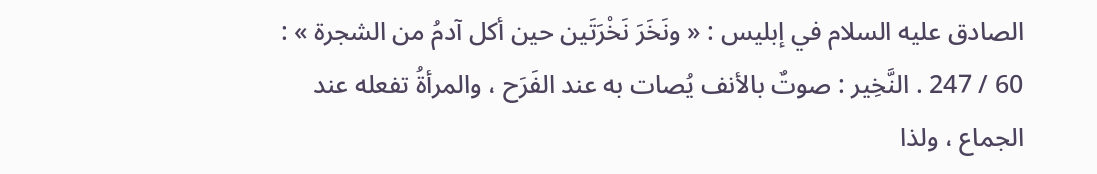الصادق عليه السلام في إبليس : « ونَخَرَ نَخْرَتَين حين أكل آدمُ من الشجرة » : 60 / 247 . النَّخِير : صوتٌ بالأنف يُصات به عند الفَرَح ، والمرأةُ تفعله عند الجماع ، ولذا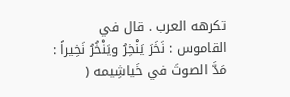تكرهه العرب . قال في القاموس : نَخَرَ يَنْخِرُ ويَنْخُرُ نَخِيراً : مَدَّ الصوتَ في خَياشِيمه (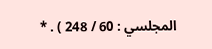المجلسي : 60 / 248 ) . *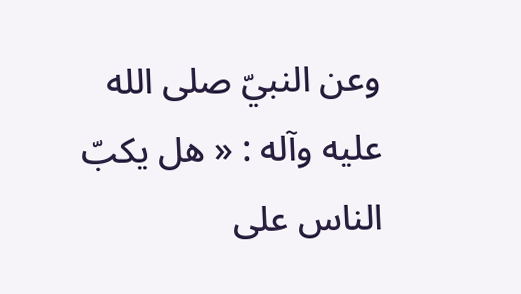وعن النبيّ صلى الله عليه وآله : « هل يكبّ الناس على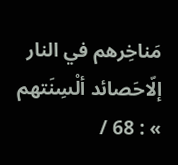مَناخِرهم في النار إلّاحَصائد ألْسِنَتهم » : 68 /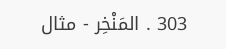303 . المَنْخِر - مثال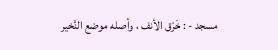مسجد - : خَرْق الأنف ، وأصله موضع النَّخير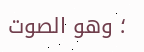؛ وهو الصوت